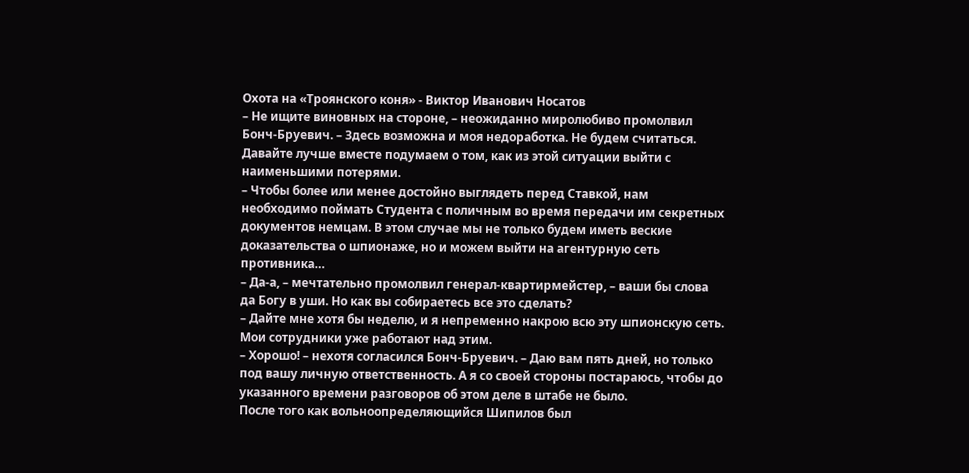Охота на «Троянского коня» - Виктор Иванович Носатов
– Не ищите виновных на стороне, – неожиданно миролюбиво промолвил Бонч-Бруевич. – Здесь возможна и моя недоработка. Не будем считаться. Давайте лучше вместе подумаем о том, как из этой ситуации выйти с наименьшими потерями.
– Чтобы более или менее достойно выглядеть перед Ставкой, нам необходимо поймать Студента с поличным во время передачи им секретных документов немцам. В этом случае мы не только будем иметь веские доказательства о шпионаже, но и можем выйти на агентурную сеть противника…
– Да-а, – мечтательно промолвил генерал-квартирмейстер, – ваши бы слова да Богу в уши. Но как вы собираетесь все это сделать?
– Дайте мне хотя бы неделю, и я непременно накрою всю эту шпионскую сеть. Мои сотрудники уже работают над этим.
– Хорошо! – нехотя согласился Бонч-Бруевич. – Даю вам пять дней, но только под вашу личную ответственность. А я со своей стороны постараюсь, чтобы до указанного времени разговоров об этом деле в штабе не было.
После того как вольноопределяющийся Шипилов был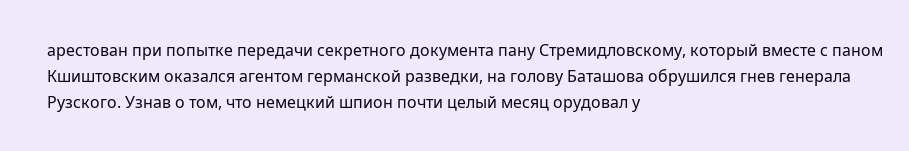арестован при попытке передачи секретного документа пану Стремидловскому, который вместе с паном Кшиштовским оказался агентом германской разведки, на голову Баташова обрушился гнев генерала Рузского. Узнав о том, что немецкий шпион почти целый месяц орудовал у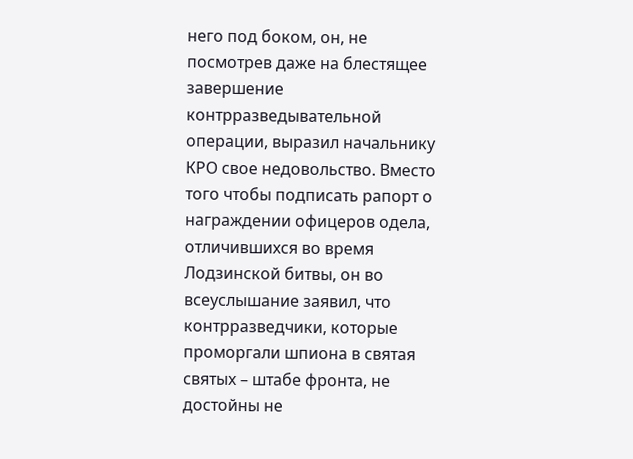него под боком, он, не посмотрев даже на блестящее завершение контрразведывательной операции, выразил начальнику КРО свое недовольство. Вместо того чтобы подписать рапорт о награждении офицеров одела, отличившихся во время Лодзинской битвы, он во всеуслышание заявил, что контрразведчики, которые проморгали шпиона в святая святых – штабе фронта, не достойны не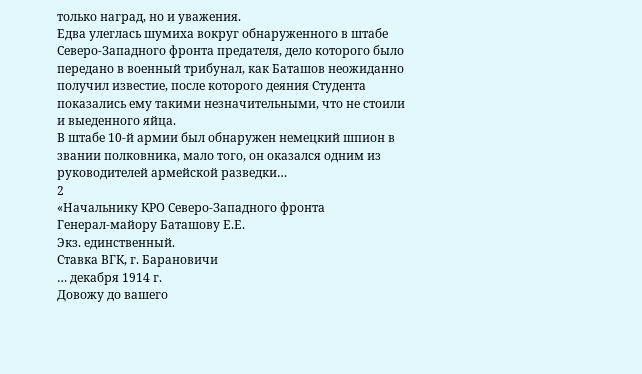только наград, но и уважения.
Едва улеглась шумиха вокруг обнаруженного в штабе Северо-Западного фронта предателя, дело которого было передано в военный трибунал, как Баташов неожиданно получил известие, после которого деяния Студента показались ему такими незначительными, что не стоили и выеденного яйца.
В штабе 10-й армии был обнаружен немецкий шпион в звании полковника, мало того, он оказался одним из руководителей армейской разведки…
2
«Начальнику КРО Северо-Западного фронта
Генерал-майору Баташову Е.Е.
Экз. единственный.
Ставка ВГК, г. Барановичи
… декабря 1914 г.
Довожу до вашего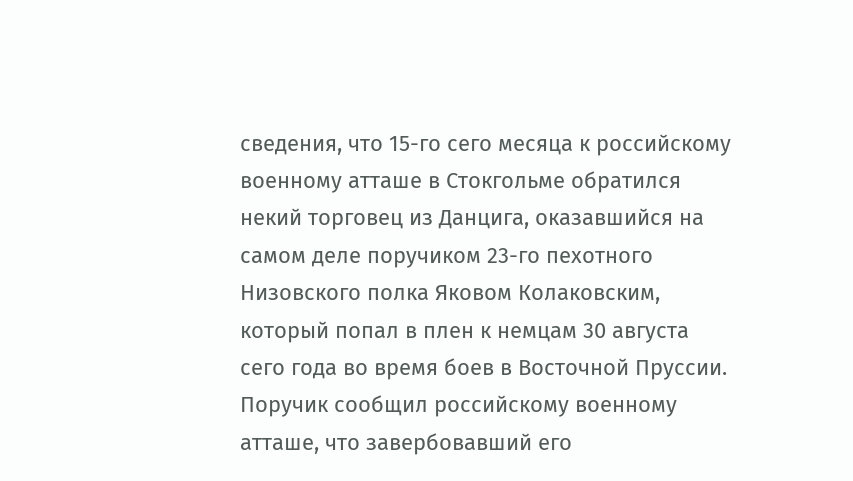сведения, что 15-го сего месяца к российскому военному атташе в Стокгольме обратился некий торговец из Данцига, оказавшийся на самом деле поручиком 23-го пехотного Низовского полка Яковом Колаковским, который попал в плен к немцам 30 августа сего года во время боев в Восточной Пруссии. Поручик сообщил российскому военному атташе, что завербовавший его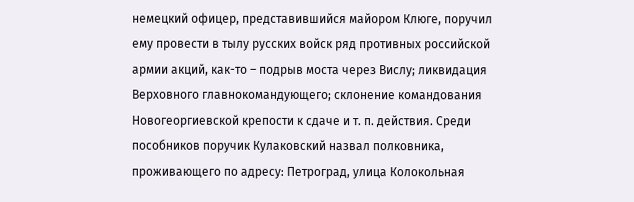немецкий офицер, представившийся майором Клюге, поручил ему провести в тылу русских войск ряд противных российской армии акций, как-то – подрыв моста через Вислу; ликвидация Верховного главнокомандующего; склонение командования Новогеоргиевской крепости к сдаче и т. п. действия. Среди пособников поручик Кулаковский назвал полковника, проживающего по адресу: Петроград, улица Колокольная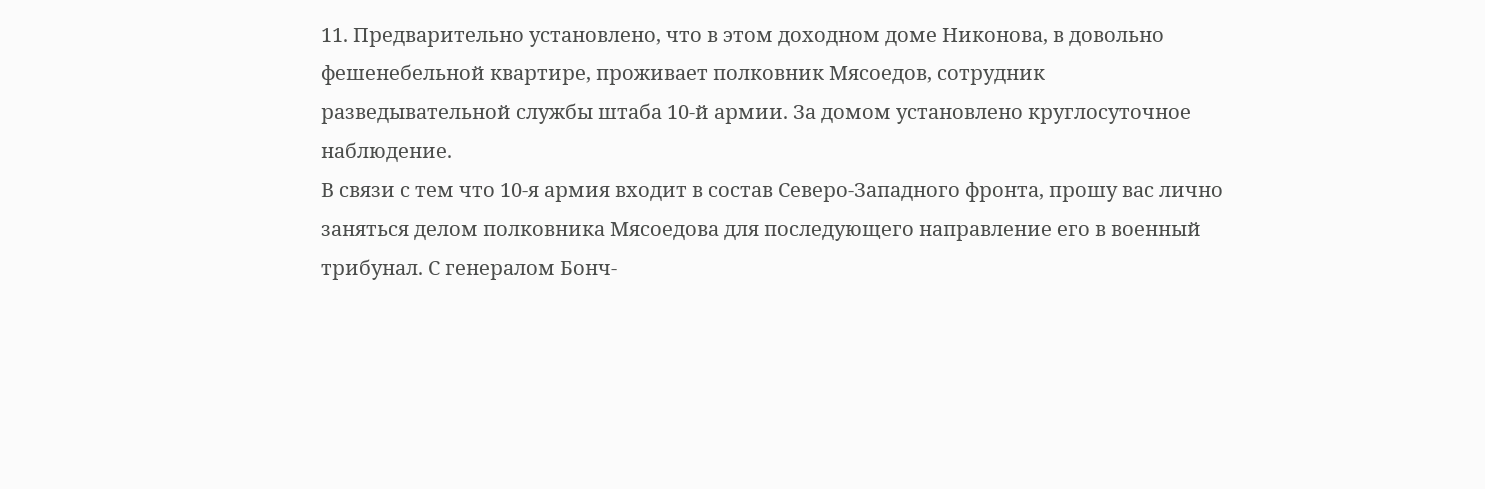11. Предварительно установлено, что в этом доходном доме Никонова, в довольно фешенебельной квартире, проживает полковник Мясоедов, сотрудник разведывательной службы штаба 10-й армии. За домом установлено круглосуточное наблюдение.
В связи с тем что 10-я армия входит в состав Северо-Западного фронта, прошу вас лично заняться делом полковника Мясоедова для последующего направление его в военный трибунал. С генералом Бонч-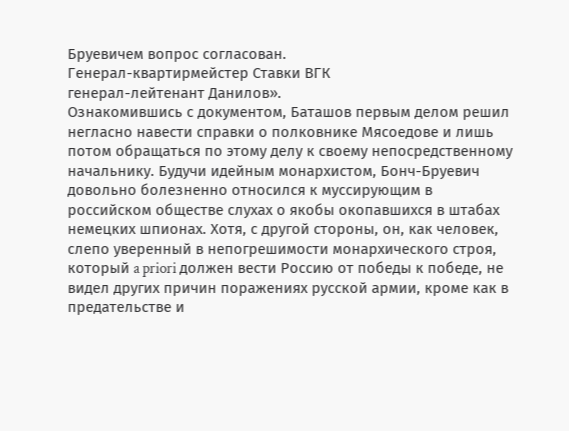Бруевичем вопрос согласован.
Генерал-квартирмейстер Ставки ВГК
генерал-лейтенант Данилов».
Ознакомившись с документом, Баташов первым делом решил негласно навести справки о полковнике Мясоедове и лишь потом обращаться по этому делу к своему непосредственному начальнику. Будучи идейным монархистом, Бонч-Бруевич довольно болезненно относился к муссирующим в российском обществе слухах о якобы окопавшихся в штабах немецких шпионах. Хотя, с другой стороны, он, как человек, слепо уверенный в непогрешимости монархического строя, который a priori должен вести Россию от победы к победе, не видел других причин поражениях русской армии, кроме как в предательстве и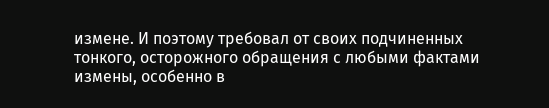измене. И поэтому требовал от своих подчиненных тонкого, осторожного обращения с любыми фактами измены, особенно в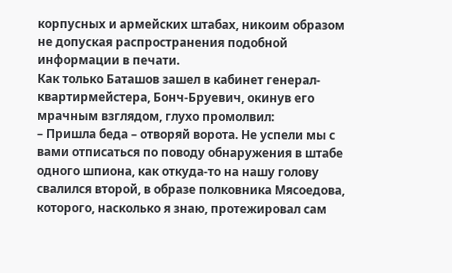корпусных и армейских штабах, никоим образом не допуская распространения подобной информации в печати.
Как только Баташов зашел в кабинет генерал-квартирмейстера, Бонч-Бруевич, окинув его мрачным взглядом, глухо промолвил:
– Пришла беда – отворяй ворота. Не успели мы с вами отписаться по поводу обнаружения в штабе одного шпиона, как откуда-то на нашу голову свалился второй, в образе полковника Мясоедова, которого, насколько я знаю, протежировал сам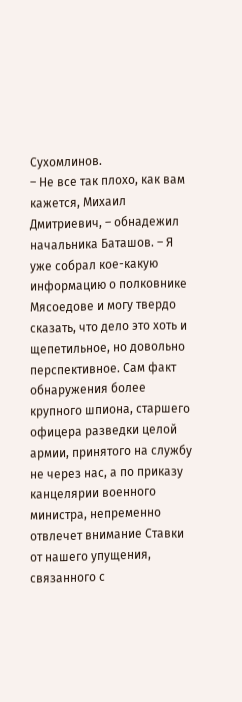Сухомлинов.
– Не все так плохо, как вам кажется, Михаил Дмитриевич, – обнадежил начальника Баташов. – Я уже собрал кое-какую информацию о полковнике Мясоедове и могу твердо сказать, что дело это хоть и щепетильное, но довольно перспективное. Сам факт обнаружения более крупного шпиона, старшего офицера разведки целой армии, принятого на службу не через нас, а по приказу канцелярии военного министра, непременно отвлечет внимание Ставки от нашего упущения, связанного с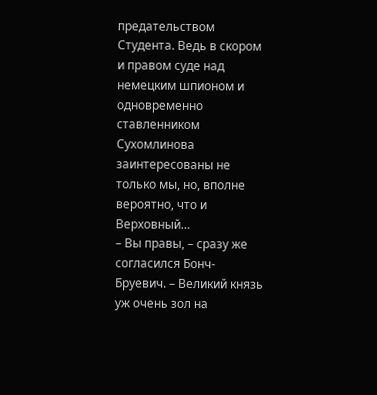предательством Студента. Ведь в скором и правом суде над немецким шпионом и одновременно ставленником Сухомлинова заинтересованы не только мы, но, вполне вероятно, что и Верховный…
– Вы правы, – сразу же согласился Бонч-Бруевич. – Великий князь уж очень зол на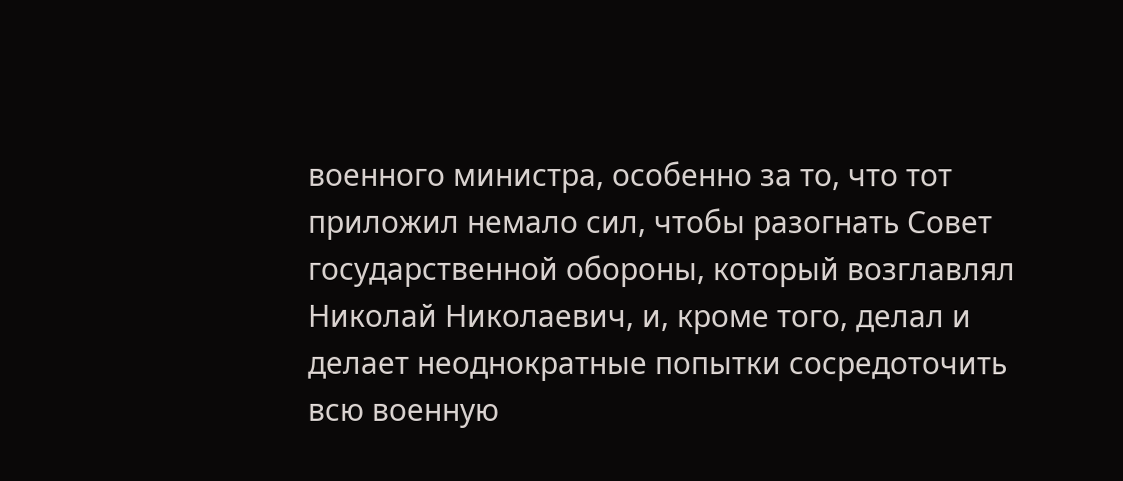военного министра, особенно за то, что тот приложил немало сил, чтобы разогнать Совет государственной обороны, который возглавлял Николай Николаевич, и, кроме того, делал и делает неоднократные попытки сосредоточить всю военную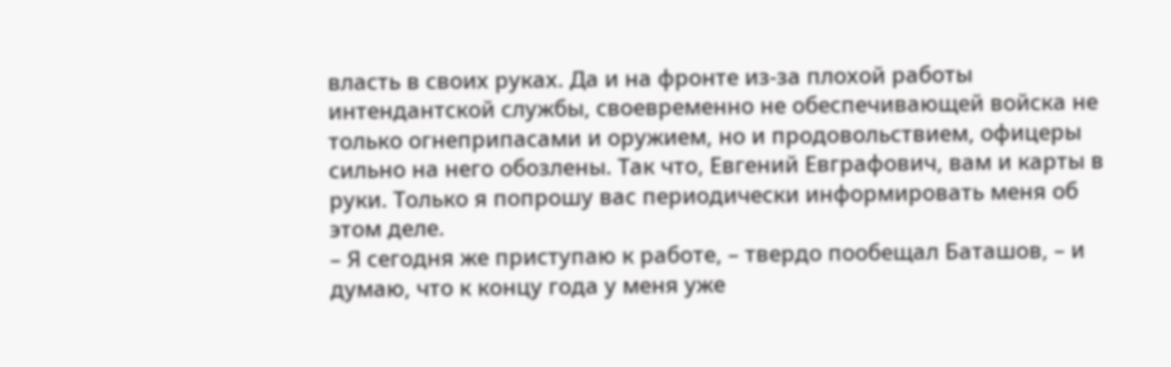власть в своих руках. Да и на фронте из-за плохой работы интендантской службы, своевременно не обеспечивающей войска не только огнеприпасами и оружием, но и продовольствием, офицеры сильно на него обозлены. Так что, Евгений Евграфович, вам и карты в руки. Только я попрошу вас периодически информировать меня об этом деле.
– Я сегодня же приступаю к работе, – твердо пообещал Баташов, – и думаю, что к концу года у меня уже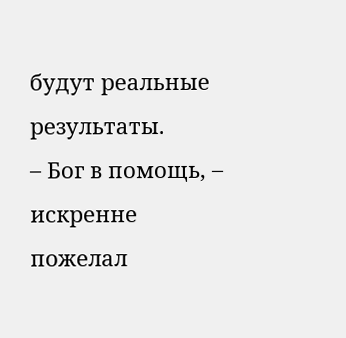будут реальные результаты.
– Бог в помощь, – искренне пожелал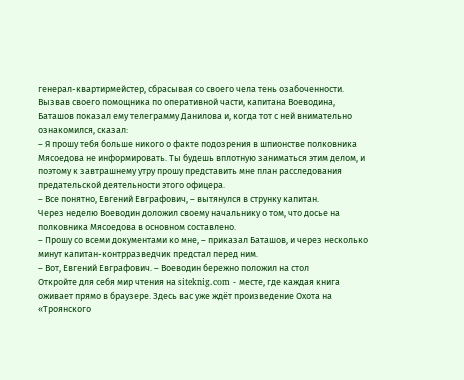генерал-квартирмейстер, сбрасывая со своего чела тень озабоченности.
Вызвав своего помощника по оперативной части, капитана Воеводина, Баташов показал ему телеграмму Данилова и, когда тот с ней внимательно ознакомился, сказал:
– Я прошу тебя больше никого о факте подозрения в шпионстве полковника Мясоедова не информировать. Ты будешь вплотную заниматься этим делом, и поэтому к завтрашнему утру прошу представить мне план расследования предательской деятельности этого офицера.
– Все понятно, Евгений Евграфович, – вытянулся в струнку капитан.
Через неделю Воеводин доложил своему начальнику о том, что досье на полковника Мясоедова в основном составлено.
– Прошу со всеми документами ко мне, – приказал Баташов, и через несколько минут капитан-контрразведчик предстал перед ним.
– Вот, Евгений Евграфович. – Воеводин бережно положил на стол
Откройте для себя мир чтения на siteknig.com - месте, где каждая книга оживает прямо в браузере. Здесь вас уже ждёт произведение Охота на «Троянского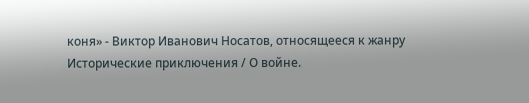коня» - Виктор Иванович Носатов, относящееся к жанру Исторические приключения / О войне.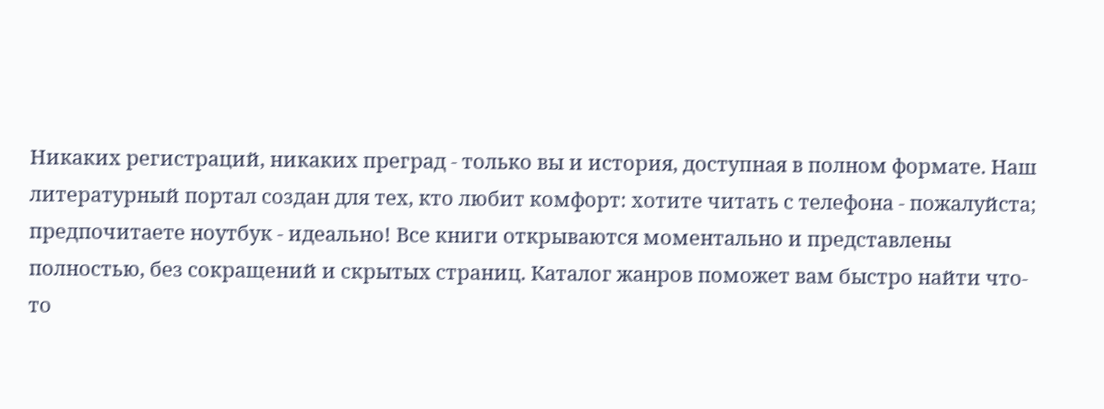Никаких регистраций, никаких преград - только вы и история, доступная в полном формате. Наш литературный портал создан для тех, кто любит комфорт: хотите читать с телефона - пожалуйста; предпочитаете ноутбук - идеально! Все книги открываются моментально и представлены полностью, без сокращений и скрытых страниц. Каталог жанров поможет вам быстро найти что-то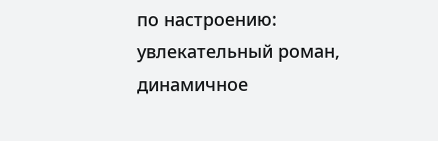по настроению: увлекательный роман, динамичное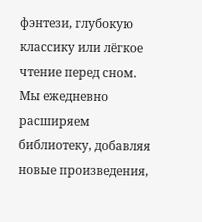фэнтези, глубокую классику или лёгкое чтение перед сном. Мы ежедневно расширяем библиотеку, добавляя новые произведения,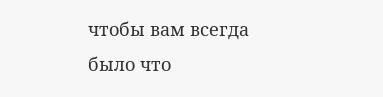чтобы вам всегда было что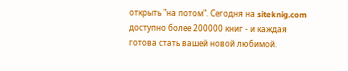открыть "на потом". Сегодня на siteknig.com доступно более 200000 книг - и каждая готова стать вашей новой любимой.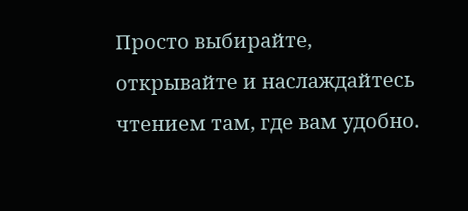Просто выбирайте, открывайте и наслаждайтесь чтением там, где вам удобно.